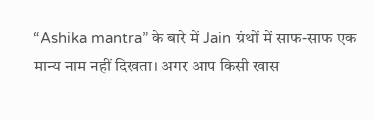“Ashika mantra” के बारे में Jain ग्रंथों में साफ-साफ एक मान्य नाम नहीं दिखता। अगर आप किसी खास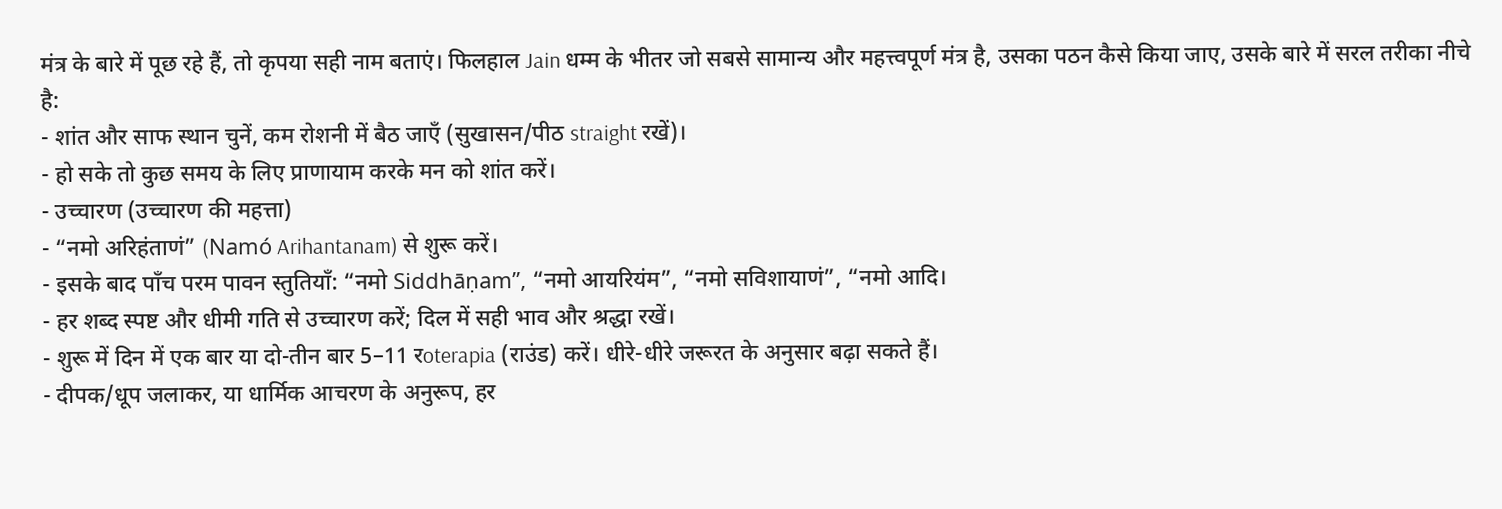मंत्र के बारे में पूछ रहे हैं, तो कृपया सही नाम बताएं। फिलहाल Jain धम्म के भीतर जो सबसे सामान्य और महत्त्वपूर्ण मंत्र है, उसका पठन कैसे किया जाए, उसके बारे में सरल तरीका नीचे है:
- शांत और साफ स्थान चुनें, कम रोशनी में बैठ जाएँ (सुखासन/पीठ straight रखें)।
- हो सके तो कुछ समय के लिए प्राणायाम करके मन को शांत करें।
- उच्चारण (उच्चारण की महत्ता)
- “नमो अरिहंताणं” (Namó Arihantanam) से शुरू करें।
- इसके बाद पाँच परम पावन स्तुतियाँ: “नमो Siddhāṇam”, “नमो आयरियंम”, “नमो सविशायाणं”, “नमो आदि।
- हर शब्द स्पष्ट और धीमी गति से उच्चारण करें; दिल में सही भाव और श्रद्धा रखें।
- शुरू में दिन में एक बार या दो-तीन बार 5–11 रoterapia (राउंड) करें। धीरे-धीरे जरूरत के अनुसार बढ़ा सकते हैं।
- दीपक/धूप जलाकर, या धार्मिक आचरण के अनुरूप, हर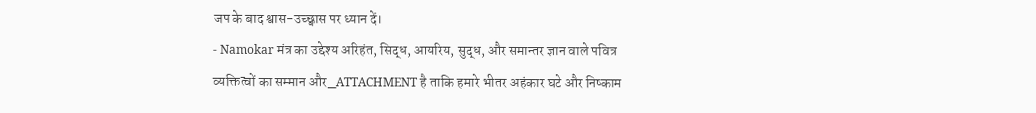जप के बाद श्वास-उच्छ्वास पर ध्यान दें।
- Namokar मंत्र का उद्देश्य अरिहंत, सिद्ध, आयरिय, सुद्ध, और समान्तर ज्ञान वाले पवित्र व्यक्तित्वों का सम्मान और_ATTACHMENT है ताकि हमारे भीतर अहंकार घटे और निष्काम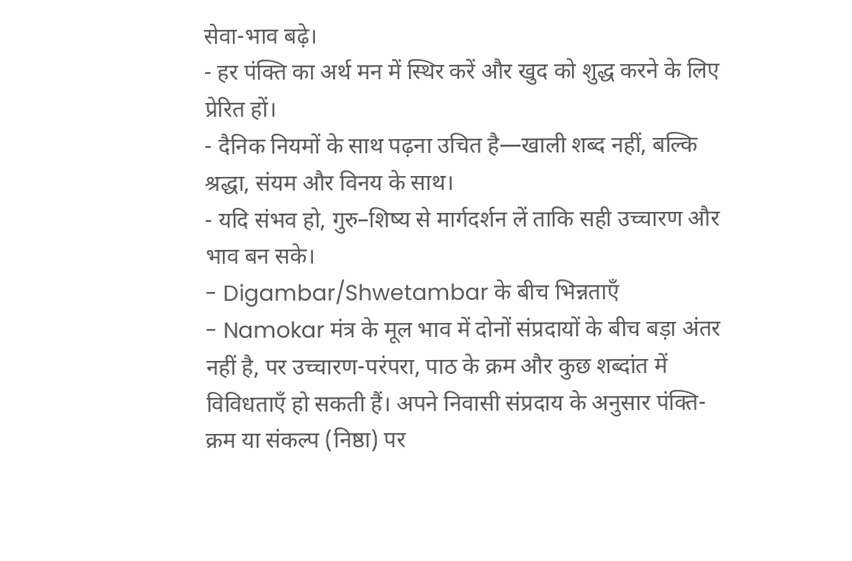सेवा-भाव बढ़े।
- हर पंक्ति का अर्थ मन में स्थिर करें और खुद को शुद्ध करने के लिए प्रेरित हों।
- दैनिक नियमों के साथ पढ़ना उचित है—खाली शब्द नहीं, बल्कि श्रद्धा, संयम और विनय के साथ।
- यदि संभव हो, गुरु–शिष्य से मार्गदर्शन लें ताकि सही उच्चारण और भाव बन सके।
- Digambar/Shwetambar के बीच भिन्नताएँ
- Namokar मंत्र के मूल भाव में दोनों संप्रदायों के बीच बड़ा अंतर नहीं है, पर उच्चारण-परंपरा, पाठ के क्रम और कुछ शब्दांत में विविधताएँ हो सकती हैं। अपने निवासी संप्रदाय के अनुसार पंक्ति-क्रम या संकल्प (निष्ठा) पर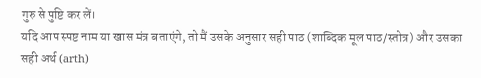गुरु से पुष्टि कर लें।
यदि आप स्पष्ट नाम या खास मंत्र बताएंगे, तो मैं उसके अनुसार सही पाठ (शाब्दिक मूल पाठ/स्तोत्र) और उसका सही अर्थ (arth)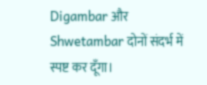Digambar और Shwetambar दोनों संदर्भ में स्पष्ट कर दूँगा।